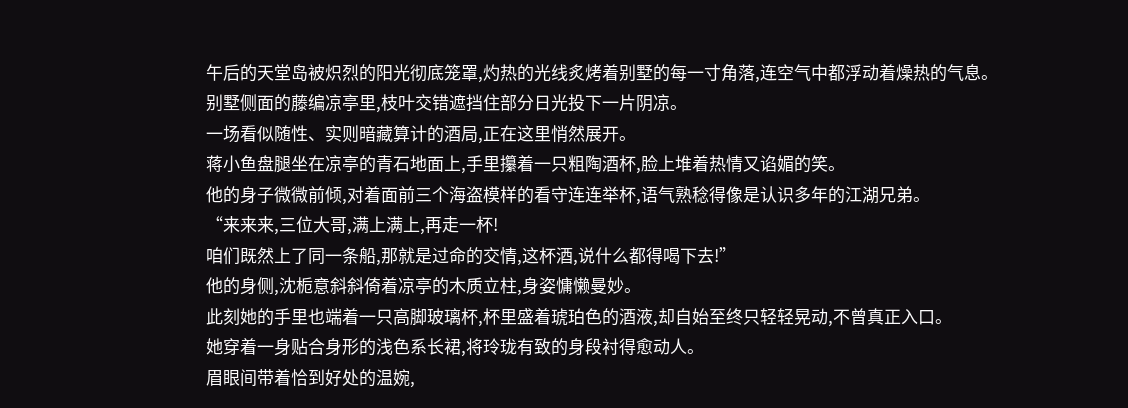午后的天堂岛被炽烈的阳光彻底笼罩,灼热的光线炙烤着别墅的每一寸角落,连空气中都浮动着燥热的气息。
别墅侧面的藤编凉亭里,枝叶交错遮挡住部分日光投下一片阴凉。
一场看似随性、实则暗藏算计的酒局,正在这里悄然展开。
蒋小鱼盘腿坐在凉亭的青石地面上,手里攥着一只粗陶酒杯,脸上堆着热情又谄媚的笑。
他的身子微微前倾,对着面前三个海盗模样的看守连连举杯,语气熟稔得像是认识多年的江湖兄弟。
“来来来,三位大哥,满上满上,再走一杯!
咱们既然上了同一条船,那就是过命的交情,这杯酒,说什么都得喝下去!”
他的身侧,沈栀意斜斜倚着凉亭的木质立柱,身姿慵懒曼妙。
此刻她的手里也端着一只高脚玻璃杯,杯里盛着琥珀色的酒液,却自始至终只轻轻晃动,不曾真正入口。
她穿着一身贴合身形的浅色系长裙,将玲珑有致的身段衬得愈动人。
眉眼间带着恰到好处的温婉,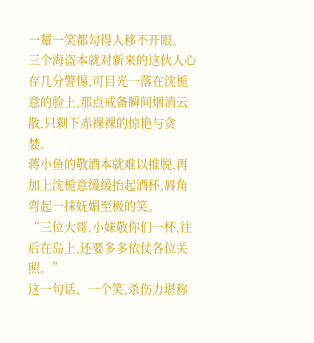一颦一笑都勾得人移不开眼。
三个海盗本就对新来的这伙人心存几分警惕,可目光一落在沈栀意的脸上,那点戒备瞬间烟消云散,只剩下赤裸裸的惊艳与贪婪。
蒋小鱼的敬酒本就难以推脱,再加上沈栀意缓缓抬起酒杯,唇角弯起一抹妩媚至极的笑。
“三位大哥,小妹敬你们一杯,往后在岛上,还要多多依仗各位关照。”
这一句话、一个笑,杀伤力堪称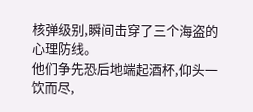核弹级别,瞬间击穿了三个海盗的心理防线。
他们争先恐后地端起酒杯,仰头一饮而尽,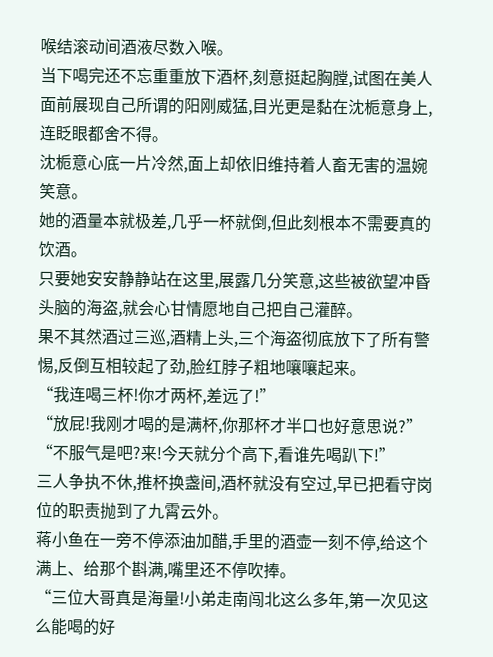喉结滚动间酒液尽数入喉。
当下喝完还不忘重重放下酒杯,刻意挺起胸膛,试图在美人面前展现自己所谓的阳刚威猛,目光更是黏在沈栀意身上,连眨眼都舍不得。
沈栀意心底一片冷然,面上却依旧维持着人畜无害的温婉笑意。
她的酒量本就极差,几乎一杯就倒,但此刻根本不需要真的饮酒。
只要她安安静静站在这里,展露几分笑意,这些被欲望冲昏头脑的海盗,就会心甘情愿地自己把自己灌醉。
果不其然酒过三巡,酒精上头,三个海盗彻底放下了所有警惕,反倒互相较起了劲,脸红脖子粗地嚷嚷起来。
“我连喝三杯!你才两杯,差远了!”
“放屁!我刚才喝的是满杯,你那杯才半口也好意思说?”
“不服气是吧?来!今天就分个高下,看谁先喝趴下!”
三人争执不休,推杯换盏间,酒杯就没有空过,早已把看守岗位的职责抛到了九霄云外。
蒋小鱼在一旁不停添油加醋,手里的酒壶一刻不停,给这个满上、给那个斟满,嘴里还不停吹捧。
“三位大哥真是海量!小弟走南闯北这么多年,第一次见这么能喝的好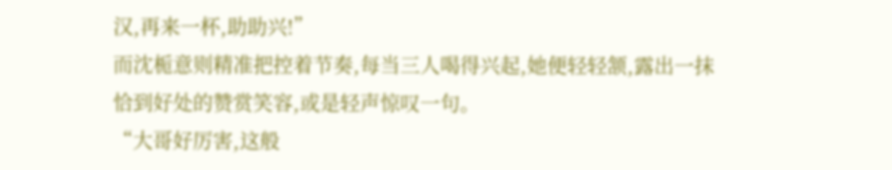汉,再来一杯,助助兴!”
而沈栀意则精准把控着节奏,每当三人喝得兴起,她便轻轻颔,露出一抹恰到好处的赞赏笑容,或是轻声惊叹一句。
“大哥好厉害,这般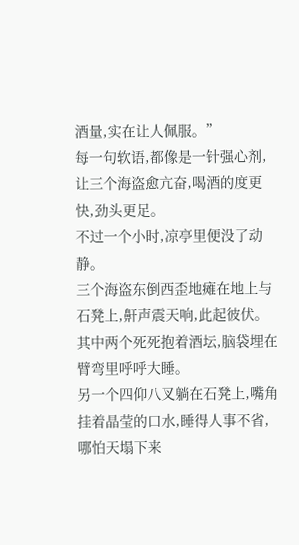酒量,实在让人佩服。”
每一句软语,都像是一针强心剂,让三个海盗愈亢奋,喝酒的度更快,劲头更足。
不过一个小时,凉亭里便没了动静。
三个海盗东倒西歪地瘫在地上与石凳上,鼾声震天响,此起彼伏。
其中两个死死抱着酒坛,脑袋埋在臂弯里呼呼大睡。
另一个四仰八叉躺在石凳上,嘴角挂着晶莹的口水,睡得人事不省,哪怕天塌下来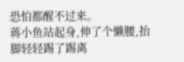恐怕都醒不过来。
蒋小鱼站起身,伸了个懒腰,抬脚轻轻踢了踢离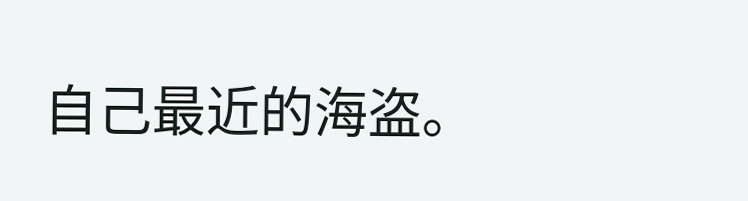自己最近的海盗。